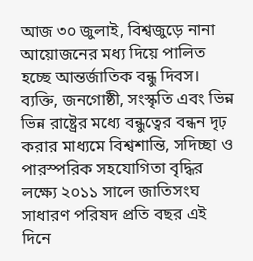আজ ৩০ জুলাই, বিশ্বজুড়ে নানা আয়োজনের মধ্য দিয়ে পালিত হচ্ছে আন্তর্জাতিক বন্ধু দিবস। ব্যক্তি, জনগোষ্ঠী, সংস্কৃতি এবং ভিন্ন ভিন্ন রাষ্ট্রের মধ্যে বন্ধুত্বের বন্ধন দৃঢ় করার মাধ্যমে বিশ্বশান্তি, সদিচ্ছা ও পারস্পরিক সহযোগিতা বৃদ্ধির লক্ষ্যে ২০১১ সালে জাতিসংঘ সাধারণ পরিষদ প্রতি বছর এই দিনে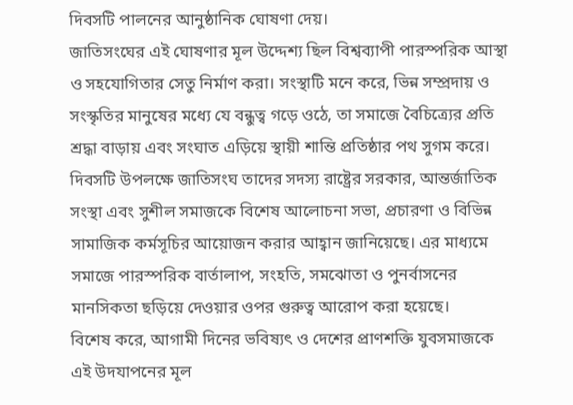দিবসটি পালনের আনুষ্ঠানিক ঘোষণা দেয়।
জাতিসংঘের এই ঘোষণার মূল উদ্দেশ্য ছিল বিশ্বব্যাপী পারস্পরিক আস্থা ও সহযোগিতার সেতু নির্মাণ করা। সংস্থাটি মনে করে, ভিন্ন সম্প্রদায় ও সংস্কৃতির মানুষের মধ্যে যে বন্ধুত্ব গড়ে ওঠে, তা সমাজে বৈচিত্র্যের প্রতি শ্রদ্ধা বাড়ায় এবং সংঘাত এড়িয়ে স্থায়ী শান্তি প্রতিষ্ঠার পথ সুগম করে।
দিবসটি উপলক্ষে জাতিসংঘ তাদের সদস্য রাষ্ট্রের সরকার, আন্তর্জাতিক সংস্থা এবং সুশীল সমাজকে বিশেষ আলোচনা সভা, প্রচারণা ও বিভিন্ন সামাজিক কর্মসূচির আয়োজন করার আহ্বান জানিয়েছে। এর মাধ্যমে সমাজে পারস্পরিক বার্তালাপ, সংহতি, সমঝোতা ও পুনর্বাসনের মানসিকতা ছড়িয়ে দেওয়ার ওপর গুরুত্ব আরোপ করা হয়েছে।
বিশেষ করে, আগামী দিনের ভবিষ্যৎ ও দেশের প্রাণশক্তি যুবসমাজকে এই উদযাপনের মূল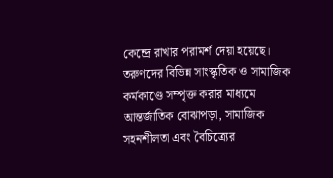কেন্দ্রে রাখার পরামর্শ দেয়া হয়েছে। তরুণদের বিভিন্ন সাংস্কৃতিক ও সামাজিক কর্মকাণ্ডে সম্পৃক্ত করার মাধ্যমে আন্তর্জাতিক বোঝাপড়া, সামাজিক সহনশীলতা এবং বৈচিত্র্যের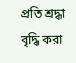প্রতি শ্রদ্ধা বৃদ্ধি করা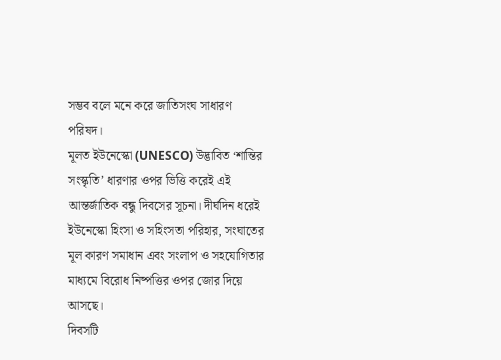সম্ভব বলে মনে করে জাতিসংঘ সাধারণ পরিষদ।
মূলত ইউনেস্কো (UNESCO) উদ্ভাবিত ‘শান্তির সংস্কৃতি’ ধারণার ওপর ভিত্তি করেই এই আন্তর্জাতিক বন্ধু দিবসের সূচনা। দীর্ঘদিন ধরেই ইউনেস্কো হিংসা ও সহিংসতা পরিহার, সংঘাতের মূল কারণ সমাধান এবং সংলাপ ও সহযোগিতার মাধ্যমে বিরোধ নিষ্পত্তির ওপর জোর দিয়ে আসছে।
দিবসটি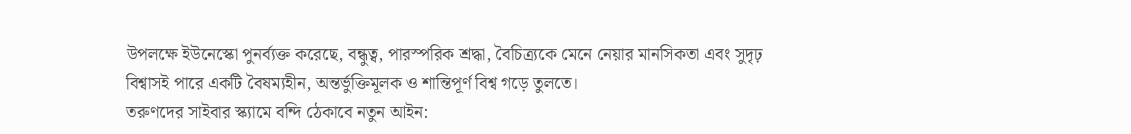উপলক্ষে ইউনেস্কো পুনর্ব্যক্ত করেছে, বন্ধুত্ব, পারস্পরিক শ্রদ্ধা, বৈচিত্র্যকে মেনে নেয়ার মানসিকতা এবং সুদৃঢ় বিশ্বাসই পারে একটি বৈষম্যহীন, অন্তর্ভুক্তিমূলক ও শান্তিপূর্ণ বিশ্ব গড়ে তুলতে।
তরুণদের সাইবার স্ক্যামে বন্দি ঠেকাবে নতুন আইন: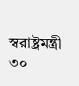স্বরাষ্ট্রমন্ত্রী
৩০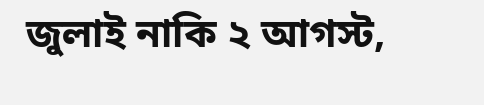জুলাই নাকি ২ আগস্ট,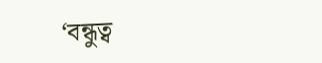‘বন্ধুত্ব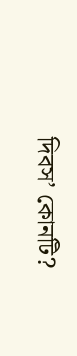দিবস’ কোনটি?